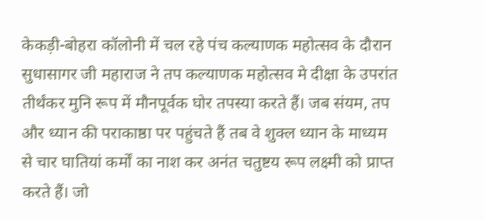केकड़ी-बोहरा कॉलोनी में चल रहे पंच कल्याणक महोत्सव के दौरान सुधासागर जी महाराज ने तप कल्याणक महोत्सव मे दीक्षा के उपरांत तीर्थंकर मुनि रूप में मौनपूर्वक घोर तपस्या करते हैं। जब संयम, तप और ध्यान की पराकाष्ठा पर पहुंचते हैं तब वे शुक्ल ध्यान के माध्यम से चार घातियां कर्मों का नाश कर अनंत चतुष्टय रूप लक्ष्मी को प्राप्त करते हैं। जो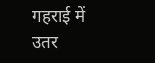गहराई में उतर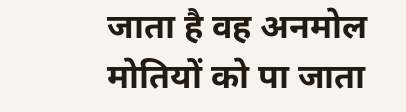जाता है वह अनमोल मोतियों को पा जाता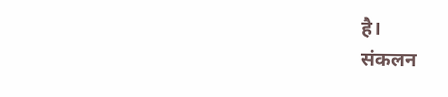है।
संकलन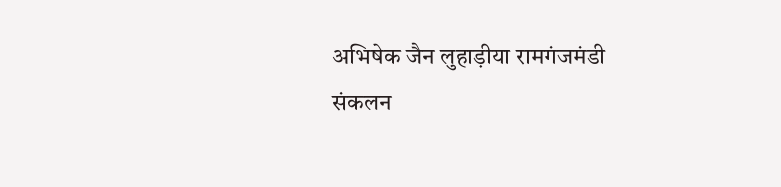अभिषेक जैन लुहाड़ीया रामगंजमंडी
संकलन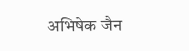अभिषेक जैन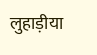लुहाड़ीया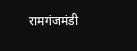रामगंजमंडी